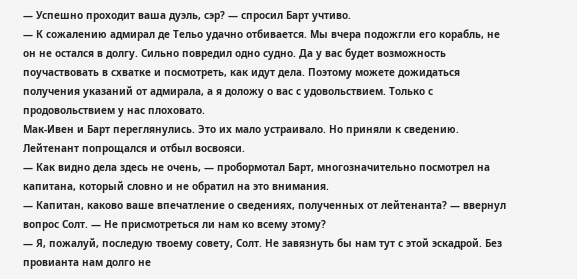— Успешно проходит ваша дуэль, сэр? — спросил Барт учтиво.
— К сожалению адмирал де Тельо удачно отбивается. Мы вчера подожгли его корабль, не он не остался в долгу. Сильно повредил одно судно. Да у вас будет возможность поучаствовать в схватке и посмотреть, как идут дела. Поэтому можете дожидаться получения указаний от адмирала, а я доложу о вас с удовольствием. Только с продовольствием у нас плоховато.
Мак-Ивен и Барт переглянулись. Это их мало устраивало. Но приняли к сведению.
Лейтенант попрощался и отбыл восвояси.
— Как видно дела здесь не очень, — пробормотал Барт, многозначительно посмотрел на капитана, который словно и не обратил на это внимания.
— Капитан, каково ваше впечатление о сведениях, полученных от лейтенанта? — ввернул вопрос Солт. — Не присмотреться ли нам ко всему этому?
— Я, пожалуй, последую твоему совету, Солт. Не завязнуть бы нам тут с этой эскадрой. Без провианта нам долго не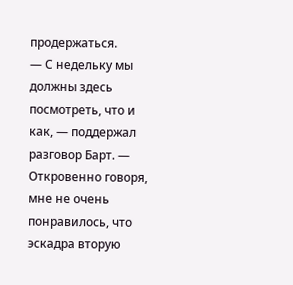продержаться.
— С недельку мы должны здесь посмотреть, что и как, — поддержал разговор Барт. — Откровенно говоря, мне не очень понравилось, что эскадра вторую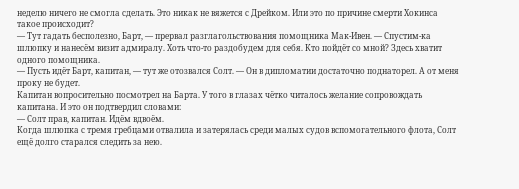неделю ничего не смогла сделать. Это никак не вяжется с Дрейком. Или это по причине смерти Хокинса такое происходит?
— Тут гадать бесполезно, Барт, — прервал разглагольствования помощника Мак-Ивен. — Спустим-ка шлюпку и нанесём визит адмиралу. Хоть что-то раздобудем для себя. Кто пойдёт со мной? Здесь хватит одного помощника.
— Пусть идёт Барт, капитан, — тут же отозвался Солт. — Он в дипломатии достаточно поднаторел. А от меня проку не будет.
Капитан вопросительно посмотрел на Барта. У того в глазах чётко читалось желание сопровождать капитана. И это он подтвердил словами:
— Солт прав, капитан. Идём вдвоём.
Когда шлюпка с тремя гребцами отвалила и затерялась среди малых судов вспомогательного флота, Солт ещё долго старался следить за нею.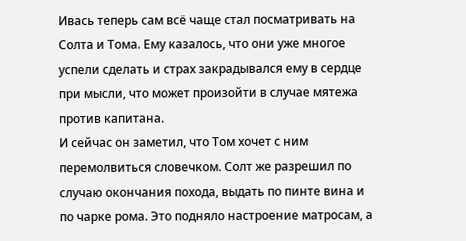Ивась теперь сам всё чаще стал посматривать на Солта и Тома. Ему казалось, что они уже многое успели сделать и страх закрадывался ему в сердце при мысли, что может произойти в случае мятежа против капитана.
И сейчас он заметил, что Том хочет с ним перемолвиться словечком. Солт же разрешил по случаю окончания похода, выдать по пинте вина и по чарке рома. Это подняло настроение матросам, а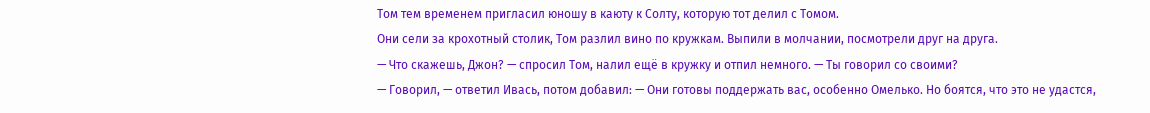Том тем временем пригласил юношу в каюту к Солту, которую тот делил с Томом.
Они сели за крохотный столик, Том разлил вино по кружкам. Выпили в молчании, посмотрели друг на друга.
— Что скажешь, Джон? — спросил Том, налил ещё в кружку и отпил немного. — Ты говорил со своими?
— Говорил, — ответил Ивась, потом добавил: — Они готовы поддержать вас, особенно Омелько. Но боятся, что это не удастся,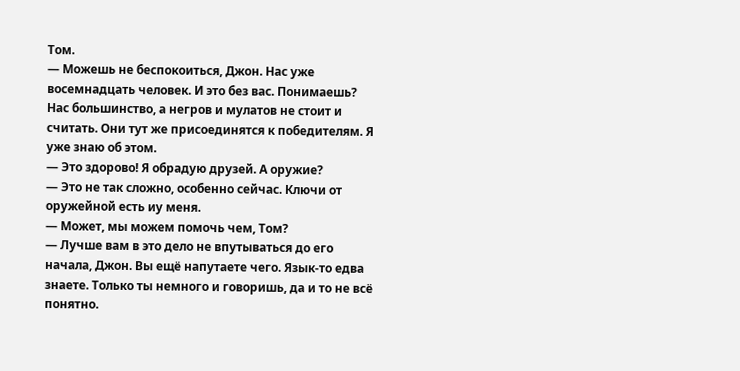Том.
— Можешь не беспокоиться, Джон. Нас уже восемнадцать человек. И это без вас. Понимаешь? Нас большинство, а негров и мулатов не стоит и считать. Они тут же присоединятся к победителям. Я уже знаю об этом.
— Это здорово! Я обрадую друзей. А оружие?
— Это не так сложно, особенно сейчас. Ключи от оружейной есть иу меня.
— Может, мы можем помочь чем, Том?
— Лучше вам в это дело не впутываться до его начала, Джон. Вы ещё напутаете чего. Язык-то едва знаете. Только ты немного и говоришь, да и то не всё понятно.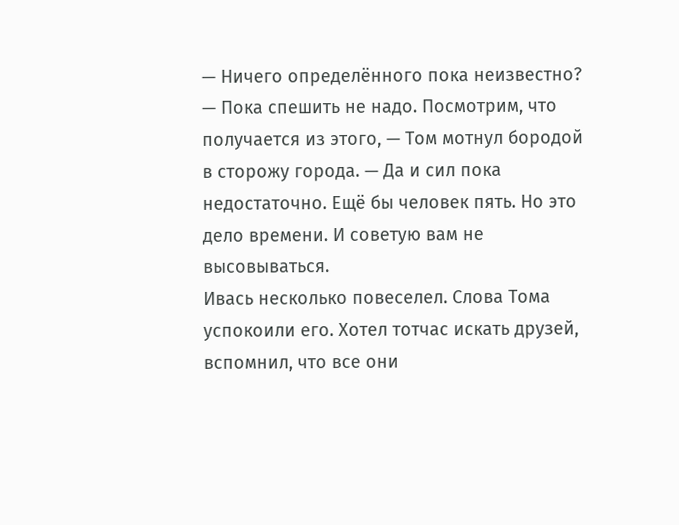— Ничего определённого пока неизвестно?
— Пока спешить не надо. Посмотрим, что получается из этого, — Том мотнул бородой в сторожу города. — Да и сил пока недостаточно. Ещё бы человек пять. Но это дело времени. И советую вам не высовываться.
Ивась несколько повеселел. Слова Тома успокоили его. Хотел тотчас искать друзей, вспомнил, что все они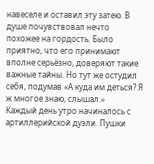навеселе и оставил эту затею. В душе почувствовал нечто похожее на гордость. Было приятно, что его принимают вполне серьёзно, доверяют такие важные тайны. Но тут же остудил себя, подумав «А куда им деться? Я ж многое знаю, слышал.»
Каждый день утро начиналось с артиллерийской дуэли. Пушки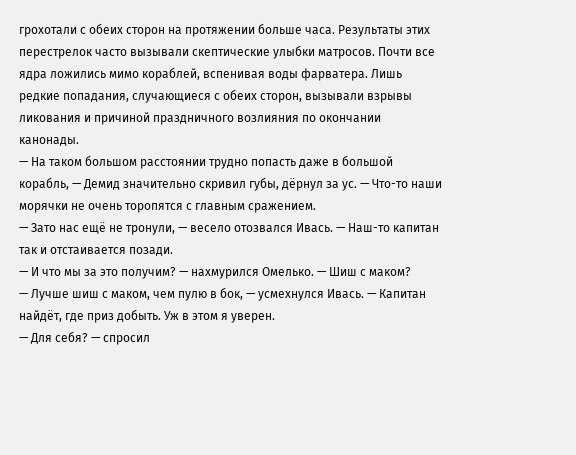грохотали с обеих сторон на протяжении больше часа. Результаты этих перестрелок часто вызывали скептические улыбки матросов. Почти все ядра ложились мимо кораблей, вспенивая воды фарватера. Лишь редкие попадания, случающиеся с обеих сторон, вызывали взрывы ликования и причиной праздничного возлияния по окончании канонады.
— На таком большом расстоянии трудно попасть даже в большой корабль, — Демид значительно скривил губы, дёрнул за ус. — Что-то наши морячки не очень торопятся с главным сражением.
— Зато нас ещё не тронули, — весело отозвался Ивась. — Наш-то капитан так и отстаивается позади.
— И что мы за это получим? — нахмурился Омелько. — Шиш с маком?
— Лучше шиш с маком, чем пулю в бок, — усмехнулся Ивась. — Капитан найдёт, где приз добыть. Уж в этом я уверен.
— Для себя? — спросил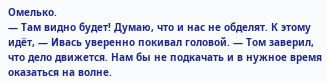Омелько.
— Там видно будет! Думаю, что и нас не обделят. К этому идёт, — Ивась уверенно покивал головой. — Том заверил, что дело движется. Нам бы не подкачать и в нужное время оказаться на волне.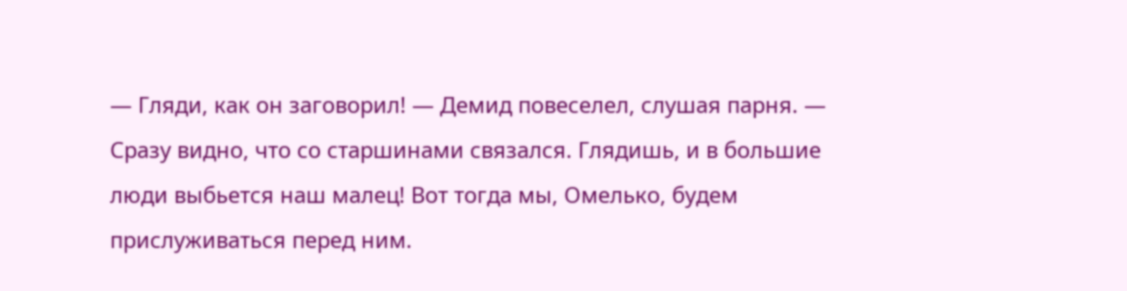— Гляди, как он заговорил! — Демид повеселел, слушая парня. — Сразу видно, что со старшинами связался. Глядишь, и в большие люди выбьется наш малец! Вот тогда мы, Омелько, будем прислуживаться перед ним.